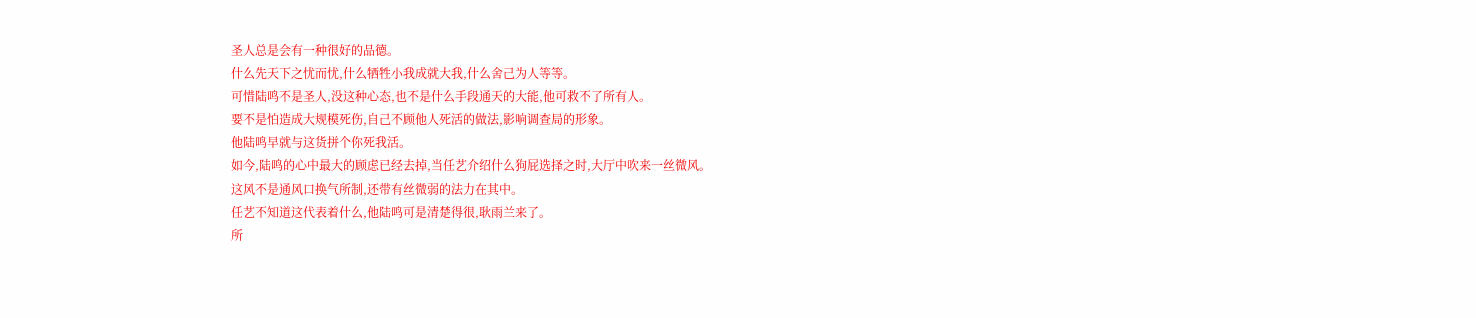圣人总是会有一种很好的品德。
什么先天下之忧而忧,什么牺牲小我成就大我,什么舍己为人等等。
可惜陆鸣不是圣人,没这种心态,也不是什么手段通天的大能,他可救不了所有人。
要不是怕造成大规模死伤,自己不顾他人死活的做法,影响调查局的形象。
他陆鸣早就与这货拼个你死我活。
如今,陆鸣的心中最大的顾虑已经去掉,当任艺介绍什么狗屁选择之时,大厅中吹来一丝微风。
这风不是通风口换气所制,还带有丝微弱的法力在其中。
任艺不知道这代表着什么,他陆鸣可是清楚得很,耿雨兰来了。
所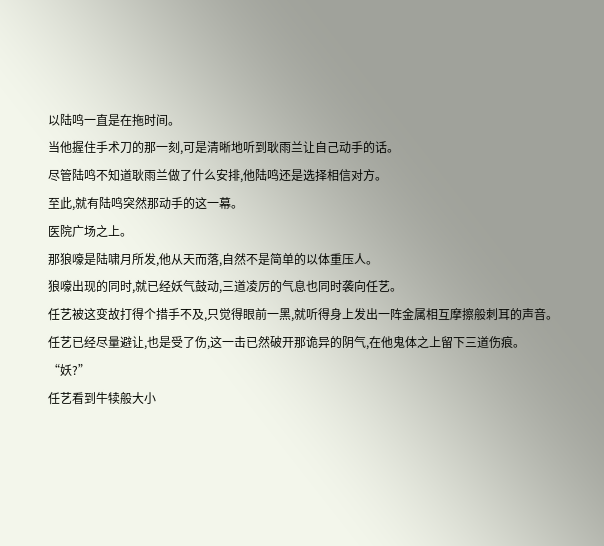以陆鸣一直是在拖时间。
当他握住手术刀的那一刻,可是清晰地听到耿雨兰让自己动手的话。
尽管陆鸣不知道耿雨兰做了什么安排,他陆鸣还是选择相信对方。
至此,就有陆鸣突然那动手的这一幕。
医院广场之上。
那狼嚎是陆啸月所发,他从天而落,自然不是简单的以体重压人。
狼嚎出现的同时,就已经妖气鼓动,三道凌厉的气息也同时袭向任艺。
任艺被这变故打得个措手不及,只觉得眼前一黑,就听得身上发出一阵金属相互摩擦般刺耳的声音。
任艺已经尽量避让,也是受了伤,这一击已然破开那诡异的阴气,在他鬼体之上留下三道伤痕。
“妖?”
任艺看到牛犊般大小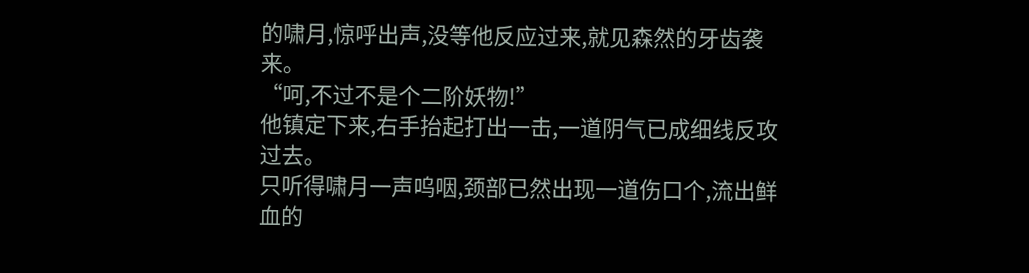的啸月,惊呼出声,没等他反应过来,就见森然的牙齿袭来。
“呵,不过不是个二阶妖物!”
他镇定下来,右手抬起打出一击,一道阴气已成细线反攻过去。
只听得啸月一声呜咽,颈部已然出现一道伤口个,流出鲜血的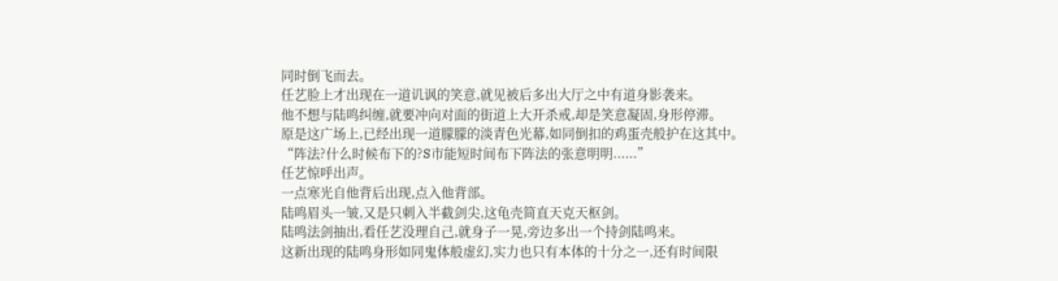同时倒飞而去。
任艺脸上才出现在一道讥讽的笑意,就见被后多出大厅之中有道身影袭来。
他不想与陆鸣纠缠,就要冲向对面的街道上大开杀戒,却是笑意凝固,身形停滞。
原是这广场上,已经出现一道朦朦的淡青色光幕,如同倒扣的鸡蛋壳般护在这其中。
“阵法?什么时候布下的?S市能短时间布下阵法的张意明明......”
任艺惊呼出声。
一点寒光自他背后出现,点入他背部。
陆鸣眉头一皱,又是只刺入半截剑尖,这龟壳简直天克天枢剑。
陆鸣法剑抽出,看任艺没理自己,就身子一晃,旁边多出一个持剑陆鸣来。
这新出现的陆鸣身形如同鬼体般虚幻,实力也只有本体的十分之一,还有时间限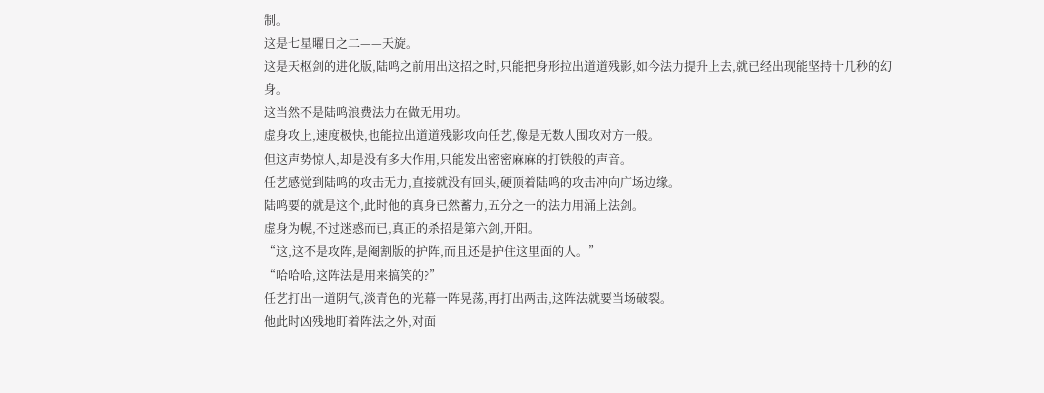制。
这是七星曜日之二——天旋。
这是天枢剑的进化版,陆鸣之前用出这招之时,只能把身形拉出道道残影,如今法力提升上去,就已经出现能坚持十几秒的幻身。
这当然不是陆鸣浪费法力在做无用功。
虚身攻上,速度极快,也能拉出道道残影攻向任艺,像是无数人围攻对方一般。
但这声势惊人,却是没有多大作用,只能发出密密麻麻的打铁般的声音。
任艺感觉到陆鸣的攻击无力,直接就没有回头,硬顶着陆鸣的攻击冲向广场边缘。
陆鸣要的就是这个,此时他的真身已然蓄力,五分之一的法力用涌上法剑。
虚身为幌,不过迷惑而已,真正的杀招是第六剑,开阳。
“这,这不是攻阵,是阉割版的护阵,而且还是护住这里面的人。”
“哈哈哈,这阵法是用来搞笑的?”
任艺打出一道阴气,淡青色的光幕一阵晃荡,再打出两击,这阵法就要当场破裂。
他此时凶残地盯着阵法之外,对面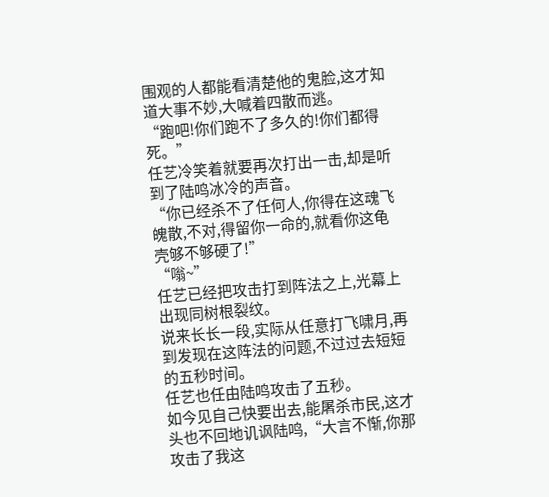围观的人都能看清楚他的鬼脸,这才知道大事不妙,大喊着四散而逃。
“跑吧!你们跑不了多久的!你们都得死。”
任艺冷笑着就要再次打出一击,却是听到了陆鸣冰冷的声音。
“你已经杀不了任何人,你得在这魂飞魄散,不对,得留你一命的,就看你这龟壳够不够硬了!”
“嗡~”
任艺已经把攻击打到阵法之上,光幕上出现同树根裂纹。
说来长长一段,实际从任意打飞啸月,再到发现在这阵法的问题,不过过去短短的五秒时间。
任艺也任由陆鸣攻击了五秒。
如今见自己快要出去,能屠杀市民,这才头也不回地讥讽陆鸣,“大言不惭,你那攻击了我这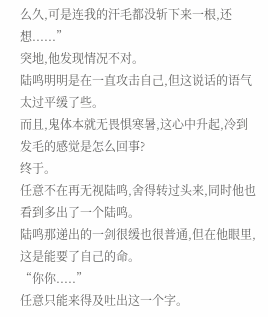么久,可是连我的汗毛都没斩下来一根,还想......”
突地,他发现情况不对。
陆鸣明明是在一直攻击自己,但这说话的语气太过平缓了些。
而且,鬼体本就无畏惧寒暑,这心中升起,冷到发毛的感觉是怎么回事?
终于。
任意不在再无视陆鸣,舍得转过头来,同时他也看到多出了一个陆鸣。
陆鸣那递出的一剑很缓也很普通,但在他眼里,这是能要了自己的命。
“你你.....”
任意只能来得及吐出这一个字。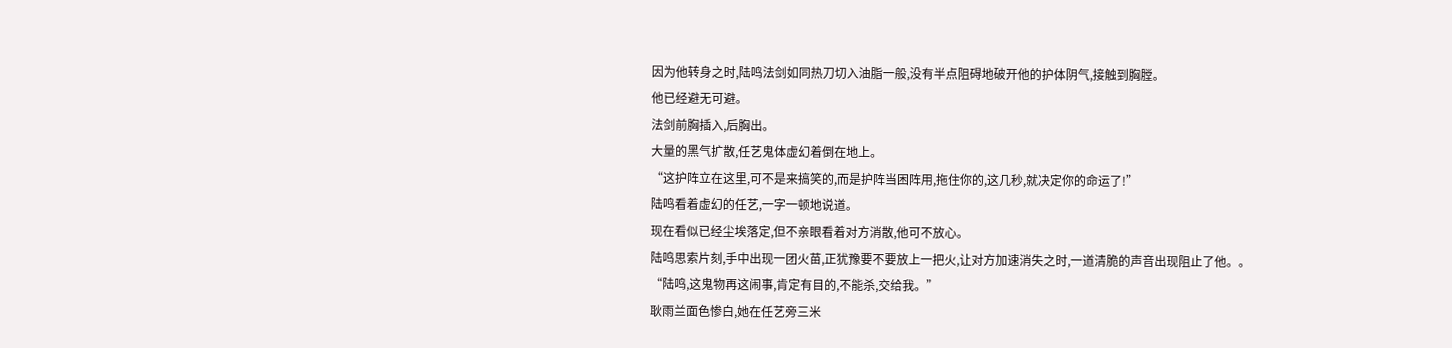因为他转身之时,陆鸣法剑如同热刀切入油脂一般,没有半点阻碍地破开他的护体阴气,接触到胸膛。
他已经避无可避。
法剑前胸插入,后胸出。
大量的黑气扩散,任艺鬼体虚幻着倒在地上。
“这护阵立在这里,可不是来搞笑的,而是护阵当困阵用,拖住你的,这几秒,就决定你的命运了!”
陆鸣看着虚幻的任艺,一字一顿地说道。
现在看似已经尘埃落定,但不亲眼看着对方消散,他可不放心。
陆鸣思索片刻,手中出现一团火苗,正犹豫要不要放上一把火,让对方加速消失之时,一道清脆的声音出现阻止了他。。
“陆鸣,这鬼物再这闹事,肯定有目的,不能杀,交给我。”
耿雨兰面色惨白,她在任艺旁三米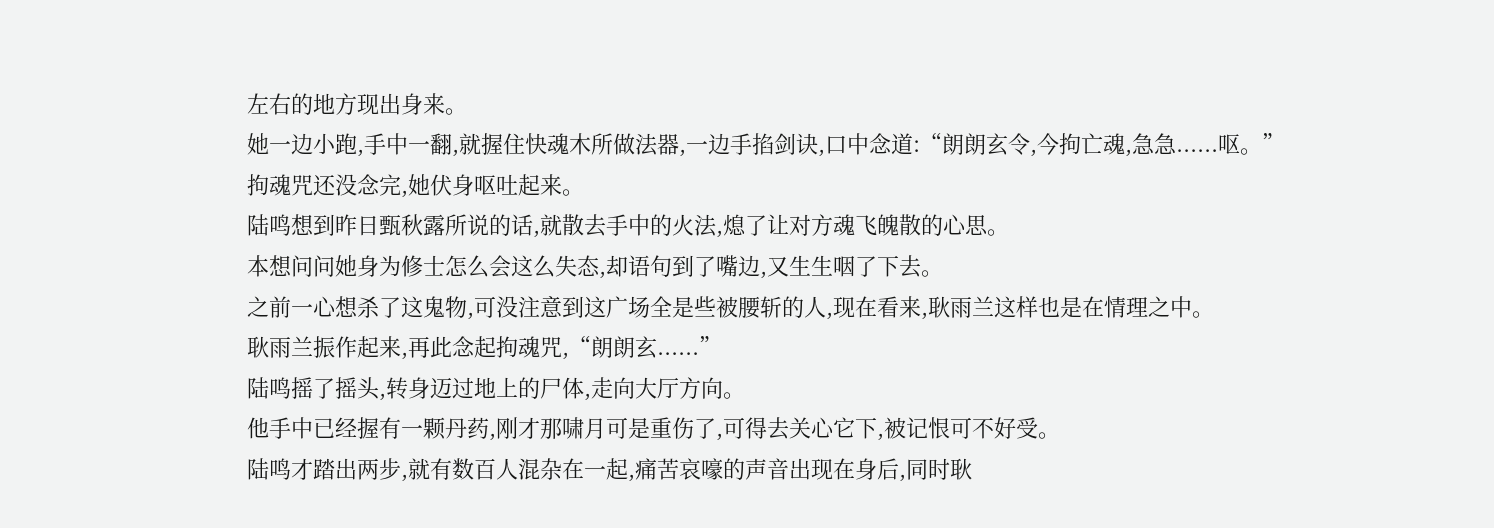左右的地方现出身来。
她一边小跑,手中一翻,就握住快魂木所做法器,一边手掐剑诀,口中念道:“朗朗玄令,今拘亡魂,急急......呕。”
拘魂咒还没念完,她伏身呕吐起来。
陆鸣想到昨日甄秋露所说的话,就散去手中的火法,熄了让对方魂飞魄散的心思。
本想问问她身为修士怎么会这么失态,却语句到了嘴边,又生生咽了下去。
之前一心想杀了这鬼物,可没注意到这广场全是些被腰斩的人,现在看来,耿雨兰这样也是在情理之中。
耿雨兰振作起来,再此念起拘魂咒,“朗朗玄......”
陆鸣摇了摇头,转身迈过地上的尸体,走向大厅方向。
他手中已经握有一颗丹药,刚才那啸月可是重伤了,可得去关心它下,被记恨可不好受。
陆鸣才踏出两步,就有数百人混杂在一起,痛苦哀嚎的声音出现在身后,同时耿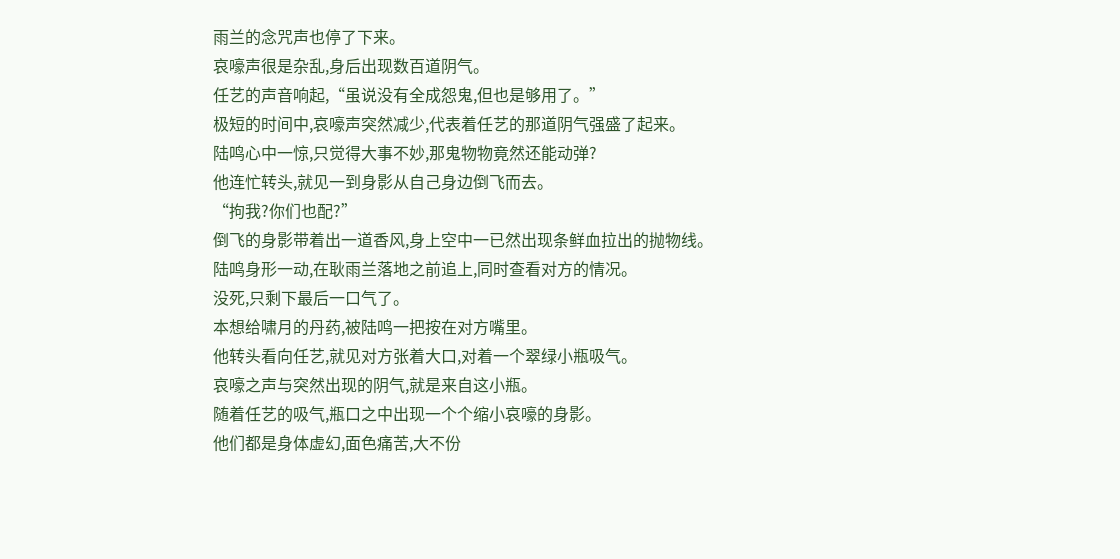雨兰的念咒声也停了下来。
哀嚎声很是杂乱,身后出现数百道阴气。
任艺的声音响起,“虽说没有全成怨鬼,但也是够用了。”
极短的时间中,哀嚎声突然减少,代表着任艺的那道阴气强盛了起来。
陆鸣心中一惊,只觉得大事不妙,那鬼物物竟然还能动弹?
他连忙转头,就见一到身影从自己身边倒飞而去。
“拘我?你们也配?”
倒飞的身影带着出一道香风,身上空中一已然出现条鲜血拉出的抛物线。
陆鸣身形一动,在耿雨兰落地之前追上,同时查看对方的情况。
没死,只剩下最后一口气了。
本想给啸月的丹药,被陆鸣一把按在对方嘴里。
他转头看向任艺,就见对方张着大口,对着一个翠绿小瓶吸气。
哀嚎之声与突然出现的阴气,就是来自这小瓶。
随着任艺的吸气,瓶口之中出现一个个缩小哀嚎的身影。
他们都是身体虚幻,面色痛苦,大不份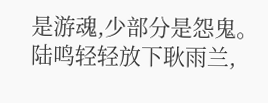是游魂,少部分是怨鬼。
陆鸣轻轻放下耿雨兰,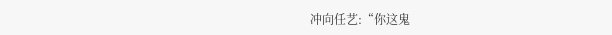冲向任艺:“你这鬼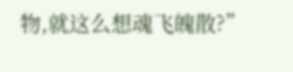物,就这么想魂飞魄散?”